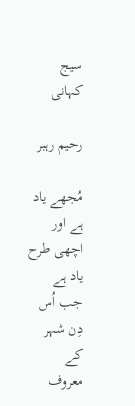سیج کہانی

رحیم رہبر

مُجھے یاد ہے اور اچھی طرح یاد ہے جب اُس دِن شہر کے معروف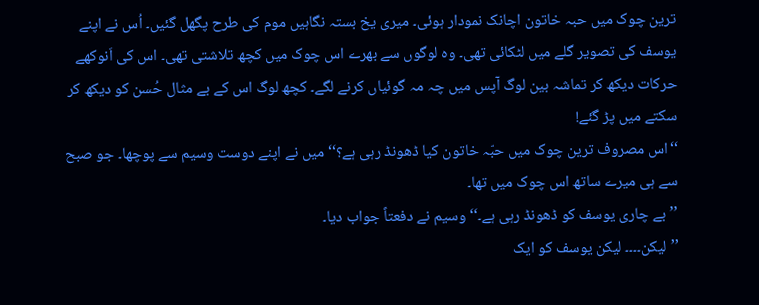ترین چوک میں حبہ خاتون اچانک نمودار ہوئی۔ میری یخ بستہ نگاہیں موم کی طرح پگھل گئیں۔ اُس نے اپنے یوسف کی تصویر گلے میں لٹکائی تھی۔ وہ لوگوں سے بھرے اس چوک میں کچھ تلاشتی تھی۔ اس کی اَنوکھے حرکات دیکھ کر تماشہ بین لوگ آپس میں چہ مہ گوئیاں کرنے لگے۔ کچھ لوگ اس کے بے مثال حُسن کو دیکھ کر سکتے میں پڑ گئے!
‘‘اس مصروف ترین چوک میں حبّہ خاتون کیا ڈھونڈ رہی ہے؟‘‘ میں نے اپنے دوست وسیم سے پوچھا۔ جو صبح سے ہی میرے ساتھ اس چوک میں تھا۔
’’بے چاری یوسف کو ڈھونڈ رہی ہے۔‘‘ وسیم نے دفعتاً جواب دیا۔
’’لیکن۔۔۔۔ لیکن یوسف کو ایک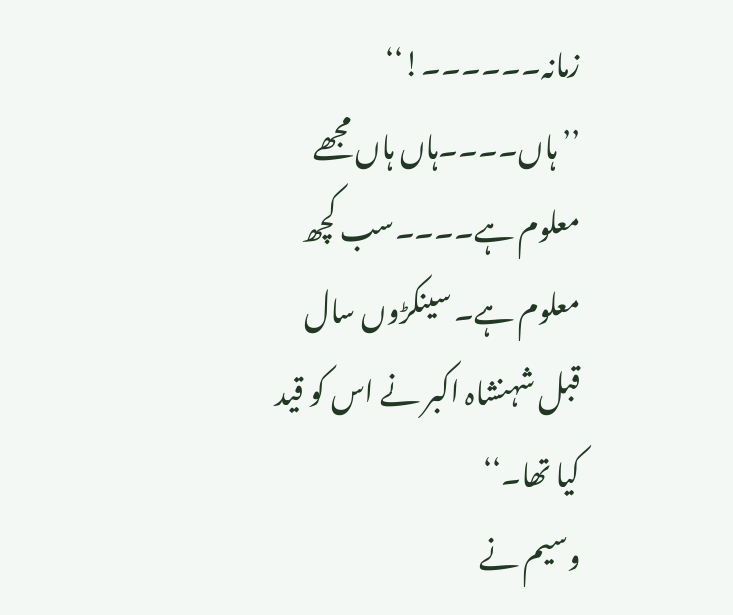زمانہ۔۔۔۔۔۔!‘‘
’’ہاں۔۔۔۔ہاں ہاں مجھے معلوم ہے۔۔۔۔سب کچھ معلوم ہے۔ سینکڑوں سال قبل شہنشاہ اکبر نے اس کو قید کیا تھا۔‘‘
وسیم نے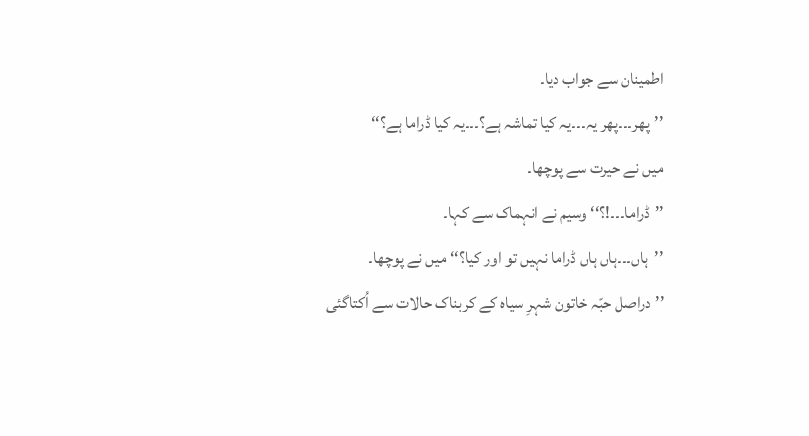اطمینان سے جواب دیا۔
’’پھر۔۔۔پھر یہ۔۔۔یہ کیا تماشہ ہے؟۔۔۔یہ کیا ڈراما ہے؟‘‘
میں نے حیرت سے پوچھا۔
’’ڈراما۔۔۔!؟‘‘ وسیم نے انہماک سے کہا۔
’’ہاں۔۔۔ہاں ہاں ڈراما نہیں تو اور کیا؟‘‘ میں نے پوچھا۔
’’دراصل حبّہ خاتون شہرِ سیاہ کے کربناک حالات سے اُکتاگئی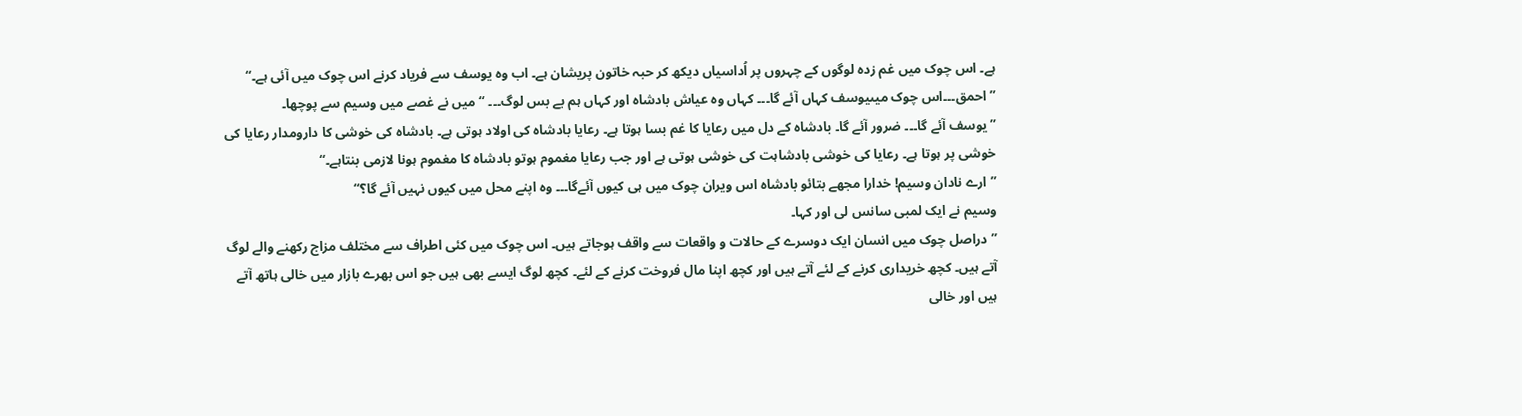ہے۔ اس چوک میں غم زدہ لوگوں کے چہروں پر اُداسیاں دیکھ کر حبہ خاتون پریشان ہے۔ اب وہ یوسف سے فریاد کرنے اس چوک میں آئی ہے۔‘‘
’’احمق۔۔۔اس چوک میںیوسف کہاں آئے گا۔۔۔ کہاں وہ عیاش بادشاہ اور کہاں ہم بے بس لوگ۔۔۔ ‘‘ میں نے غصے میں وسیم سے پوچھا۔
’’یوسف آئے گا۔۔۔ ضرور آئے گا۔ بادشاہ کے دل میں رعایا کا غم بسا ہوتا ہے۔ رعایا بادشاہ کی اولاد ہوتی ہے۔ بادشاہ کی خوشی کا دارومدار رعایا کی خوشی پر ہوتا ہے۔ رعایا کی خوشی بادشاہت کی خوشی ہوتی ہے اور جب رعایا مغموم ہوتو بادشاہ کا مغموم ہونا لازمی بنتاہے۔‘‘
’’ارے نادان وسیم! خدارا مجھے بتائو بادشاہ اس ویران چوک میں ہی کیوں آئےگا۔۔۔ وہ اپنے محل میں کیوں نہیں آئے گا؟‘‘
وسیم نے ایک لمبی سانس لی اور کہا۔
’’دراصل چوک میں انسان ایک دوسرے کے حالات و واقعات سے واقف ہوجاتے ہیں۔ اس چوک میں کئی اطراف سے مختلف مزاج رکھنے والے لوگ آتے ہیں۔ کچھ خریداری کرنے کے لئے آتے ہیں اور کچھ اپنا مال فروخت کرنے کے لئے۔ کچھ لوگ ایسے بھی ہیں جو اس بھرے بازار میں خالی ہاتھ آتے ہیں اور خالی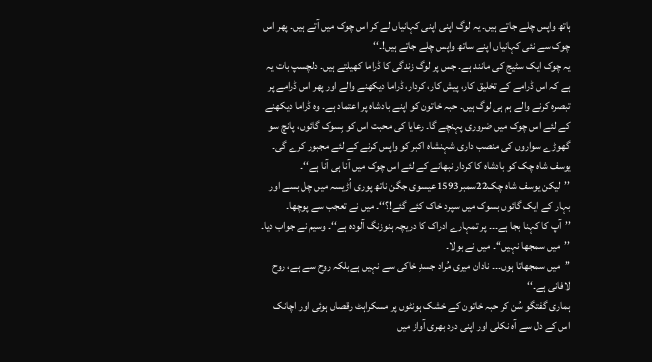ہاتھ واپس چلے جاتے ہیں۔ یہ لوگ اپنی اپنی کہانیاں لے کر اس چوک میں آتے ہیں۔ پھر اس چوک سے نئی کہانیاں اپنے ساتھ واپس چلے جاتے ہیں!۔‘‘
یہ چوک ایک سٹیج کی مانند ہے۔ جس پر لوگ زندگی کا ڈراما کھیلتے ہیں۔ دلچسپ بات یہ ہے کہ اس ڈرامے کے تخلیق کار، پیش کار، کردار، ڈراما دیکھنے والے اور پھر اس ڈرامے پر تبصرہ کرنے والے ہم ہی لوگ ہیں۔ حبہ خاتون کو اپنے بادشاہ پر اعتماد ہے۔ وہ ڈراما دیکھنے کے لئے اس چوک میں ضروری پہنچے گا۔ رعایا کی محبت اس کو بِسوک گائوں، پانچ سو گھوڑے سواروں کی منصب داری شہنشاہ اکبر کو واپس کرنے کے لئے مجبور کرے گی۔ یوسف شاہ چک کو بادشاہ کا کردار نبھانے کے لئے اس چوک میں آنا ہی آنا ہے‘‘۔
’’لیکن یوسف شاہ چک22سمبر1593عیسوی جگن ناتھ پوری اُڑیسہ میں چل بسے اور بہار کے ایک گائوں بسوک میں سپرد خاک کئے گئے!؟‘‘۔ میں نے تعجب سے پوچھا۔
’’آپ کا کہنا بجا ہے۔۔۔ پر تمہارے ادراک کا دریچہ ہنوزنگ آلودہ ہے‘‘۔ وسیم نے جواب دیا۔
’’میں سمجھا نہیں‘‘۔ میں نے بولا۔
’’میں سمجھاتا ہوں۔۔۔ نادان میری مُراد جسدِ خاکی سے نہیں ہےبلکہ روح سے ہے، روح لافانی ہے۔‘‘
ہماری گفتگو سُن کر حبہ خاتون کے خشک ہونٹوں پر مسکراہٹ رقصاں ہوئی اور اچانک اس کے دل سے آہ نکلی اور اپنی درد بھری آواز میں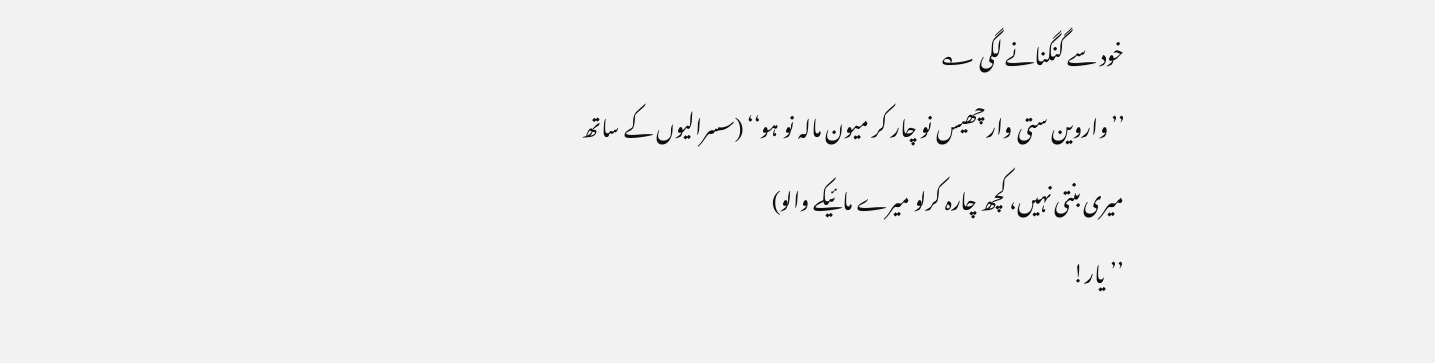خود سے گنگنانے لگی ؎
’’واروین ستی وار چھیس نو چار کر میون مالہ نو ہو‘‘ (سسرالیوں کے ساتھ میری بنتی نہیں، کچھ چارہ کرلو میرے مائیکے والو)
’’یار!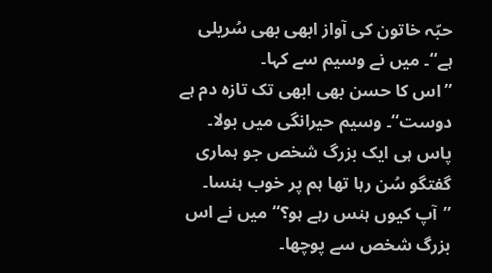حبّہ خاتون کی آواز ابھی بھی سُریلی ہے‘‘۔ میں نے وسیم سے کہا۔
’’اس کا حسن بھی ابھی تک تازہ دم ہے دوست‘‘۔ وسیم حیرانگی میں بولا۔
پاس ہی ایک بزرگ شخص جو ہماری گفتگو سُن رہا تھا ہم پر خوب ہنسا۔
’’آپ کیوں ہنس رہے ہو؟‘‘ میں نے اس بزرگ شخص سے پوچھا۔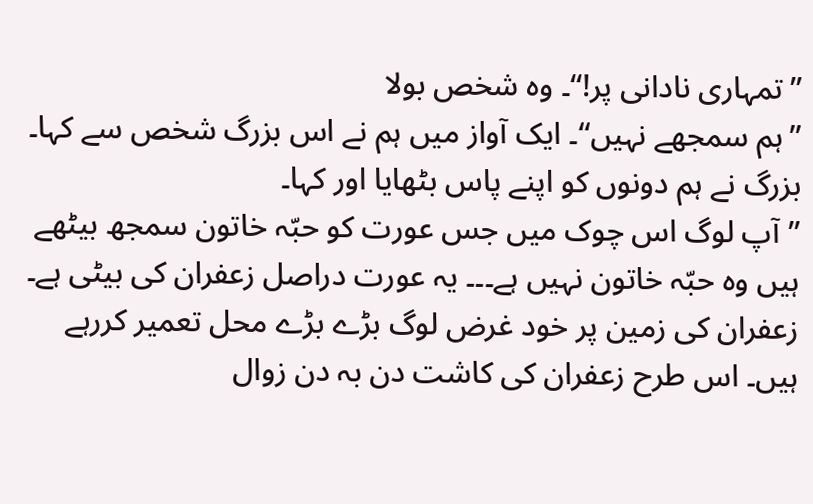’’تمہاری نادانی پر!‘‘۔ وہ شخص بولا
’’ہم سمجھے نہیں‘‘۔ ایک آواز میں ہم نے اس بزرگ شخص سے کہا۔
بزرگ نے ہم دونوں کو اپنے پاس بٹھایا اور کہا۔
’’آپ لوگ اس چوک میں جس عورت کو حبّہ خاتون سمجھ بیٹھے ہیں وہ حبّہ خاتون نہیں ہے۔۔۔ یہ عورت دراصل زعفران کی بیٹی ہے۔ زعفران کی زمین پر خود غرض لوگ بڑے بڑے محل تعمیر کررہے ہیں۔ اس طرح زعفران کی کاشت دن بہ دن زوال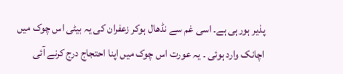پذیر ہورہی ہے۔ اسی غم سے نڈھال ہوکر زعفران کی یہ بیٹی اس چوک میں اچانک وارد ہوئی ۔ یہ عورت اس چوک میں اپنا احتجاج درج کرنے آئی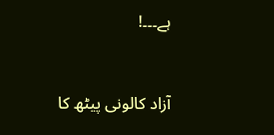ہے۔۔۔!


آزاد کالونی پیٹھ کا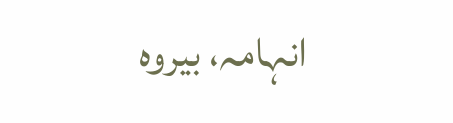انہامہ، بیروہ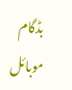بڈگام
موبائل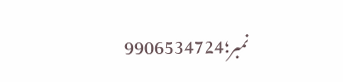نمبر؛9906534724